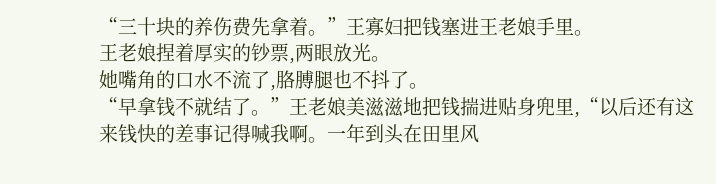“三十块的养伤费先拿着。”王寡妇把钱塞进王老娘手里。
王老娘捏着厚实的钞票,两眼放光。
她嘴角的口水不流了,胳膊腿也不抖了。
“早拿钱不就结了。”王老娘美滋滋地把钱揣进贴身兜里,“以后还有这来钱快的差事记得喊我啊。一年到头在田里风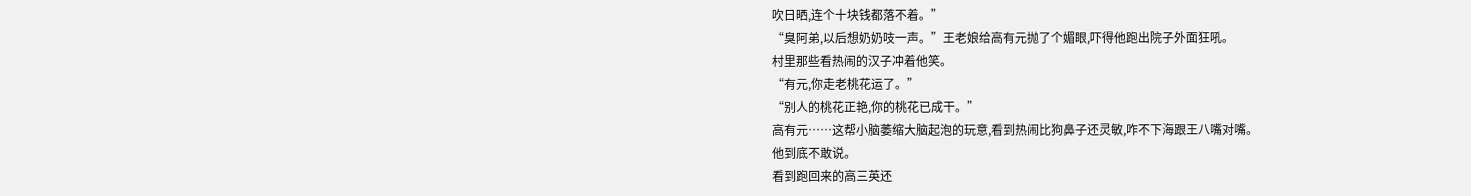吹日晒,连个十块钱都落不着。”
“臭阿弟,以后想奶奶吱一声。”王老娘给高有元抛了个媚眼,吓得他跑出院子外面狂吼。
村里那些看热闹的汉子冲着他笑。
“有元,你走老桃花运了。”
“别人的桃花正艳,你的桃花已成干。”
高有元……这帮小脑萎缩大脑起泡的玩意,看到热闹比狗鼻子还灵敏,咋不下海跟王八嘴对嘴。
他到底不敢说。
看到跑回来的高三英还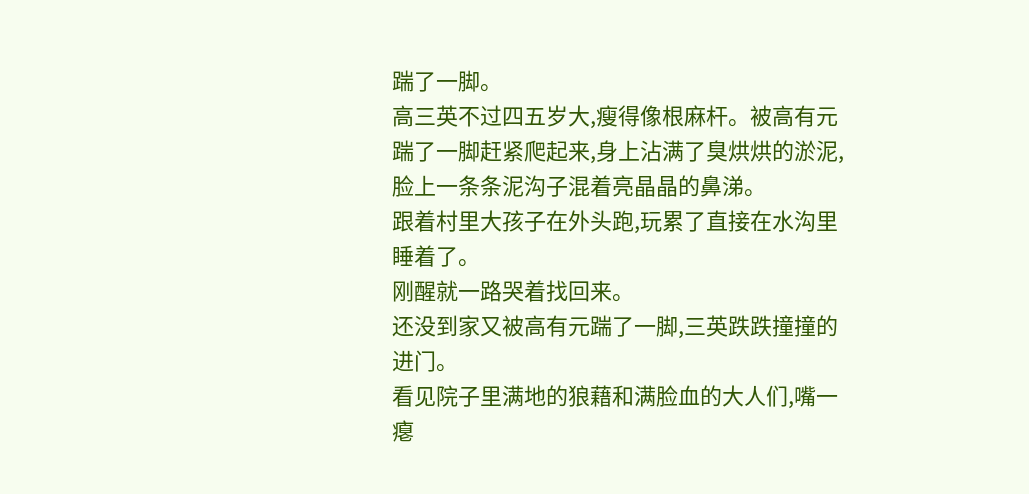踹了一脚。
高三英不过四五岁大,瘦得像根麻杆。被高有元踹了一脚赶紧爬起来,身上沾满了臭烘烘的淤泥,脸上一条条泥沟子混着亮晶晶的鼻涕。
跟着村里大孩子在外头跑,玩累了直接在水沟里睡着了。
刚醒就一路哭着找回来。
还没到家又被高有元踹了一脚,三英跌跌撞撞的进门。
看见院子里满地的狼藉和满脸血的大人们,嘴一瘪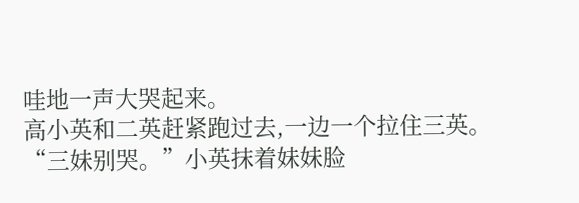哇地一声大哭起来。
高小英和二英赶紧跑过去,一边一个拉住三英。
“三妹别哭。”小英抹着妹妹脸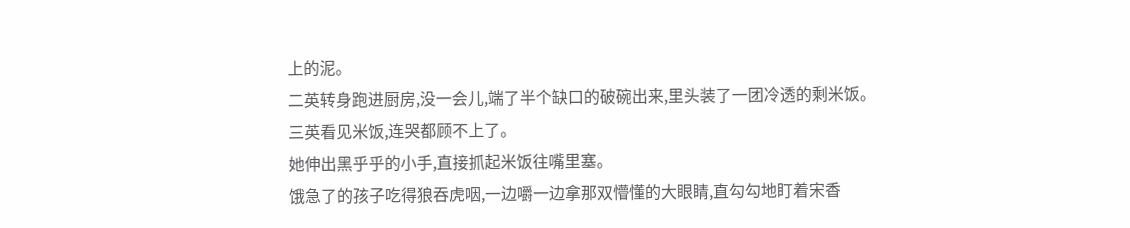上的泥。
二英转身跑进厨房,没一会儿,端了半个缺口的破碗出来,里头装了一团冷透的剩米饭。
三英看见米饭,连哭都顾不上了。
她伸出黑乎乎的小手,直接抓起米饭往嘴里塞。
饿急了的孩子吃得狼吞虎咽,一边嚼一边拿那双懵懂的大眼睛,直勾勾地盯着宋香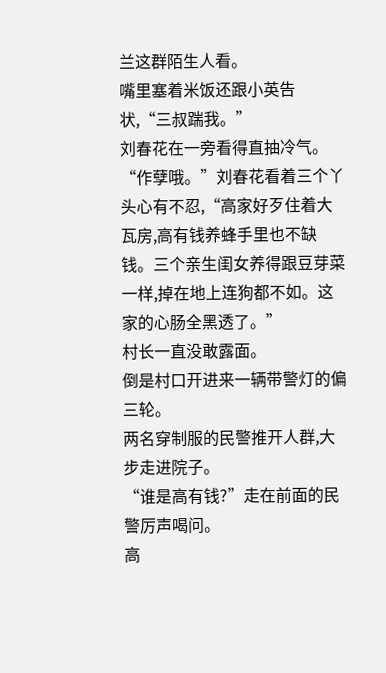兰这群陌生人看。
嘴里塞着米饭还跟小英告状,“三叔踹我。”
刘春花在一旁看得直抽冷气。
“作孽哦。”刘春花看着三个丫头心有不忍,“高家好歹住着大瓦房,高有钱养蜂手里也不缺钱。三个亲生闺女养得跟豆芽菜一样,掉在地上连狗都不如。这家的心肠全黑透了。”
村长一直没敢露面。
倒是村口开进来一辆带警灯的偏三轮。
两名穿制服的民警推开人群,大步走进院子。
“谁是高有钱?”走在前面的民警厉声喝问。
高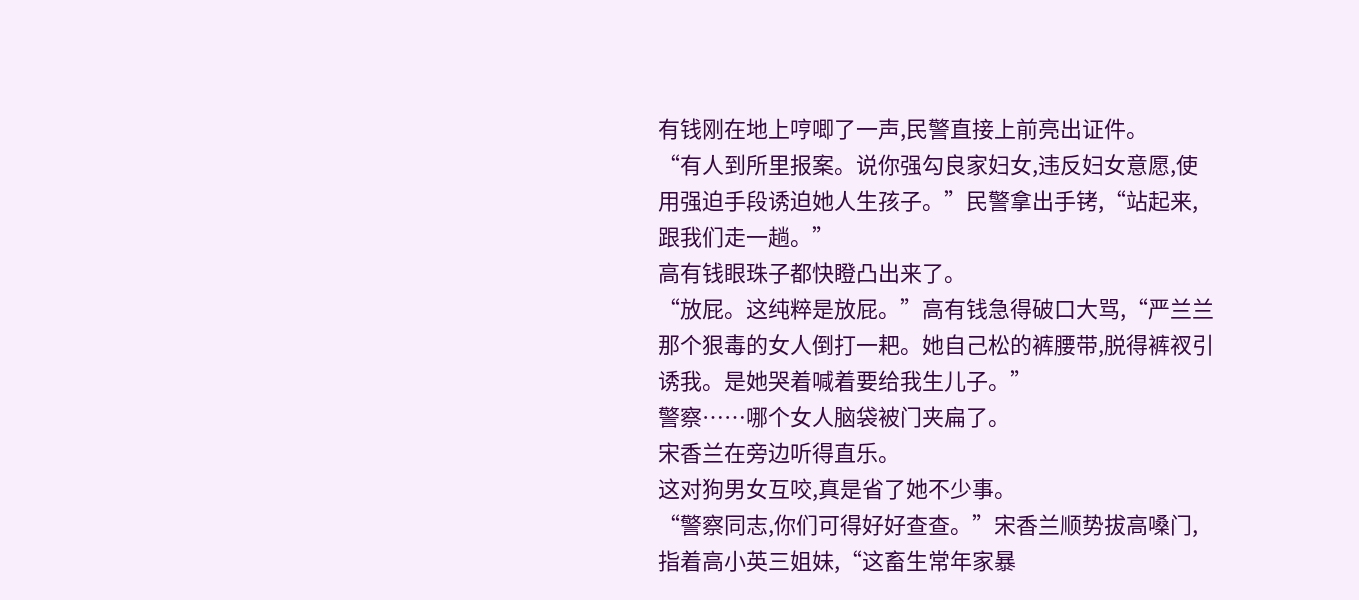有钱刚在地上哼唧了一声,民警直接上前亮出证件。
“有人到所里报案。说你强勾良家妇女,违反妇女意愿,使用强迫手段诱迫她人生孩子。”民警拿出手铐,“站起来,跟我们走一趟。”
高有钱眼珠子都快瞪凸出来了。
“放屁。这纯粹是放屁。”高有钱急得破口大骂,“严兰兰那个狠毒的女人倒打一耙。她自己松的裤腰带,脱得裤衩引诱我。是她哭着喊着要给我生儿子。”
警察……哪个女人脑袋被门夹扁了。
宋香兰在旁边听得直乐。
这对狗男女互咬,真是省了她不少事。
“警察同志,你们可得好好查查。”宋香兰顺势拔高嗓门,指着高小英三姐妹,“这畜生常年家暴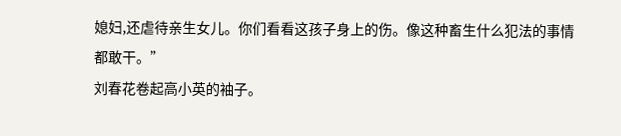媳妇,还虐待亲生女儿。你们看看这孩子身上的伤。像这种畜生什么犯法的事情都敢干。”
刘春花卷起高小英的袖子。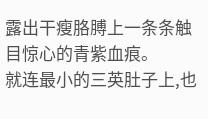露出干瘦胳膊上一条条触目惊心的青紫血痕。
就连最小的三英肚子上,也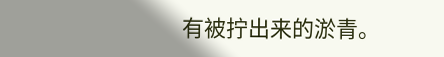有被拧出来的淤青。